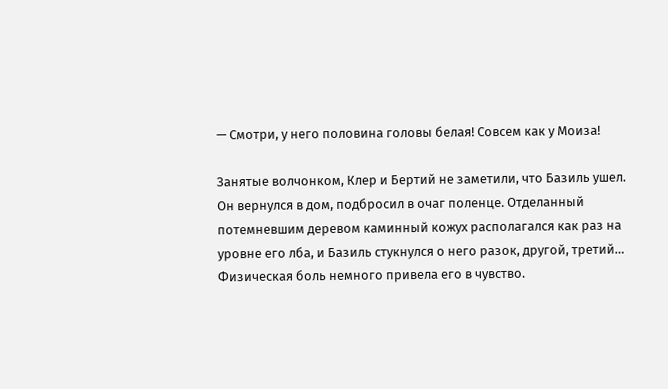— Смотри, у него половина головы белая! Совсем как у Моиза!

Занятые волчонком, Клер и Бертий не заметили, что Базиль ушел. Он вернулся в дом, подбросил в очаг поленце. Отделанный потемневшим деревом каминный кожух располагался как раз на уровне его лба, и Базиль стукнулся о него разок, другой, третий… Физическая боль немного привела его в чувство.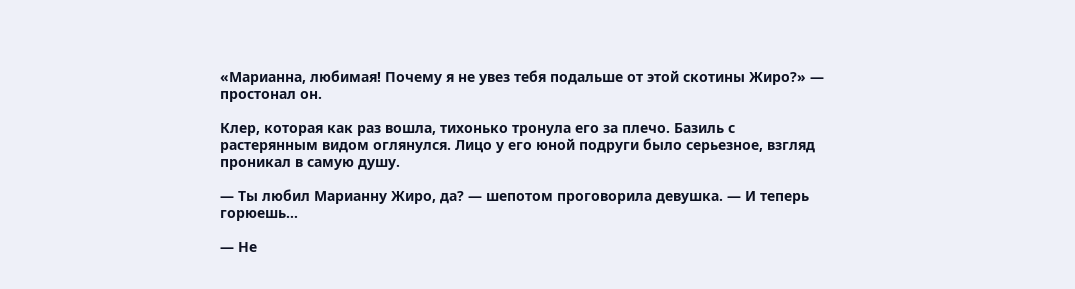«Марианна, любимая! Почему я не увез тебя подальше от этой скотины Жиро?» — простонал он.

Клер, которая как раз вошла, тихонько тронула его за плечо. Базиль с растерянным видом оглянулся. Лицо у его юной подруги было серьезное, взгляд проникал в самую душу.

— Ты любил Марианну Жиро, да? — шепотом проговорила девушка. — И теперь горюешь…

— Не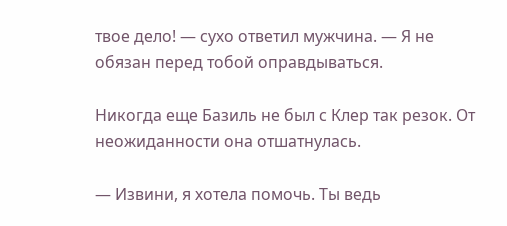твое дело! — сухо ответил мужчина. — Я не обязан перед тобой оправдываться.

Никогда еще Базиль не был с Клер так резок. От неожиданности она отшатнулась.

— Извини, я хотела помочь. Ты ведь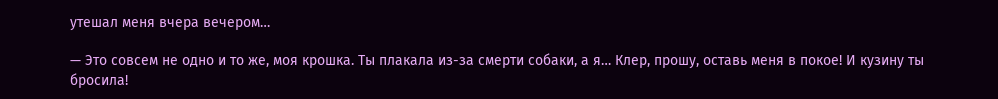утешал меня вчера вечером…

— Это совсем не одно и то же, моя крошка. Ты плакала из-за смерти собаки, а я… Клер, прошу, оставь меня в покое! И кузину ты бросила!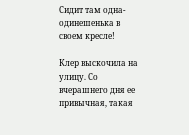Сидит там одна-одинешенька в своем кресле!

Клер выскочила на улицу. Со вчерашнего дня ее привычная, такая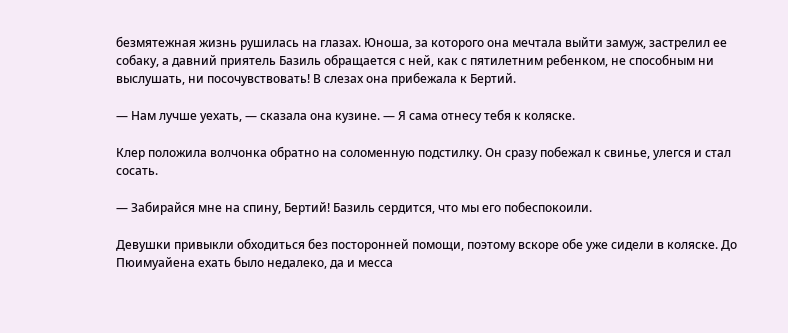безмятежная жизнь рушилась на глазах. Юноша, за которого она мечтала выйти замуж, застрелил ее собаку, а давний приятель Базиль обращается с ней, как с пятилетним ребенком, не способным ни выслушать, ни посочувствовать! В слезах она прибежала к Бертий.

— Нам лучше уехать, — сказала она кузине. — Я сама отнесу тебя к коляске.

Клер положила волчонка обратно на соломенную подстилку. Он сразу побежал к свинье, улегся и стал сосать.

— Забирайся мне на спину, Бертий! Базиль сердится, что мы его побеспокоили.

Девушки привыкли обходиться без посторонней помощи, поэтому вскоре обе уже сидели в коляске. До Пюимуайена ехать было недалеко, да и месса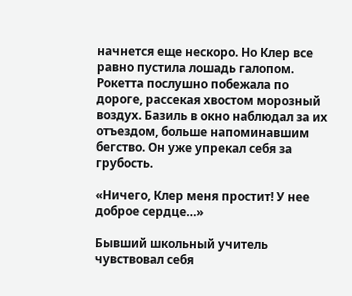начнется еще нескоро. Но Клер все равно пустила лошадь галопом. Рокетта послушно побежала по дороге, рассекая хвостом морозный воздух. Базиль в окно наблюдал за их отъездом, больше напоминавшим бегство. Он уже упрекал себя за грубость.

«Ничего, Клер меня простит! У нее доброе сердце…»

Бывший школьный учитель чувствовал себя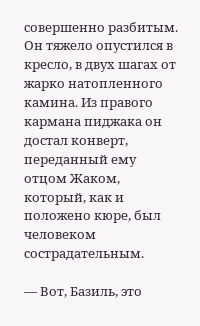совершенно разбитым. Он тяжело опустился в кресло, в двух шагах от жарко натопленного камина. Из правого кармана пиджака он достал конверт, переданный ему отцом Жаком, который, как и положено кюре, был человеком сострадательным.

— Вот, Базиль, это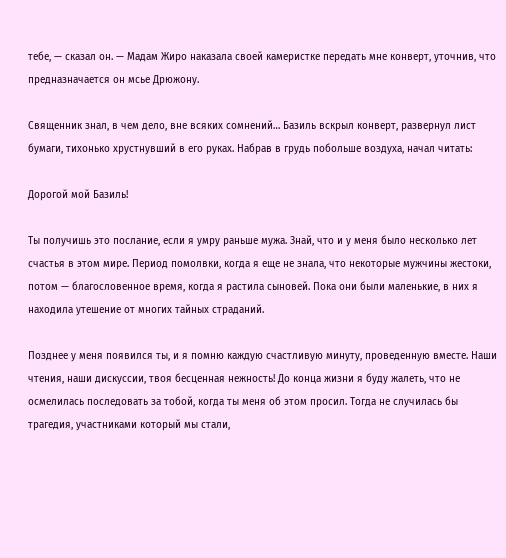тебе, — сказал он. — Мадам Жиро наказала своей камеристке передать мне конверт, уточнив, что предназначается он мсье Дрюжону.

Священник знал, в чем дело, вне всяких сомнений… Базиль вскрыл конверт, развернул лист бумаги, тихонько хрустнувший в его руках. Набрав в грудь побольше воздуха, начал читать:

Дорогой мой Базиль!

Ты получишь это послание, если я умру раньше мужа. Знай, что и у меня было несколько лет счастья в этом мире. Период помолвки, когда я еще не знала, что некоторые мужчины жестоки, потом — благословенное время, когда я растила сыновей. Пока они были маленькие, в них я находила утешение от многих тайных страданий.

Позднее у меня появился ты, и я помню каждую счастливую минуту, проведенную вместе. Наши чтения, наши дискуссии, твоя бесценная нежность! До конца жизни я буду жалеть, что не осмелилась последовать за тобой, когда ты меня об этом просил. Тогда не случилась бы трагедия, участниками который мы стали,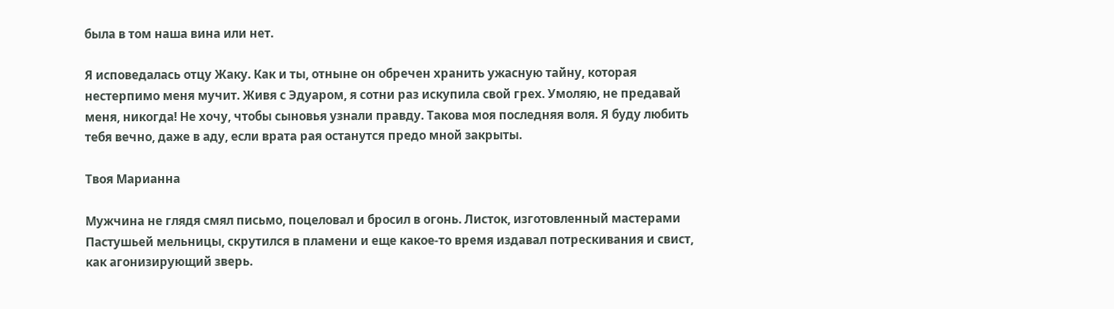была в том наша вина или нет.

Я исповедалась отцу Жаку. Как и ты, отныне он обречен хранить ужасную тайну, которая нестерпимо меня мучит. Живя с Эдуаром, я сотни раз искупила свой грех. Умоляю, не предавай меня, никогда! Не хочу, чтобы сыновья узнали правду. Такова моя последняя воля. Я буду любить тебя вечно, даже в аду, если врата рая останутся предо мной закрыты.

Твоя Марианна

Мужчина не глядя смял письмо, поцеловал и бросил в огонь. Листок, изготовленный мастерами Пастушьей мельницы, скрутился в пламени и еще какое-то время издавал потрескивания и свист, как агонизирующий зверь.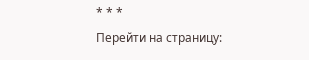* * *
Перейти на страницу: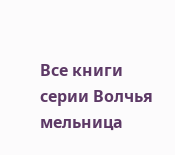Все книги серии Волчья мельница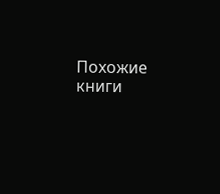Похожие книги